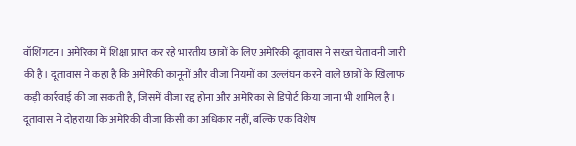वॉशिंगटन। अमेरिका में शिक्षा प्राप्त कर रहे भारतीय छात्रों के लिए अमेरिकी दूतावास ने सख्त चेतावनी जारी की है। दूतावास ने कहा है कि अमेरिकी कानूनों और वीजा नियमों का उल्लंघन करने वाले छात्रों के खिलाफ कड़ी कार्रवाई की जा सकती है, जिसमें वीजा रद्द होना और अमेरिका से डिपोर्ट किया जाना भी शामिल है। दूतावास ने दोहराया कि अमेरिकी वीजा किसी का अधिकार नहीं, बल्कि एक विशेष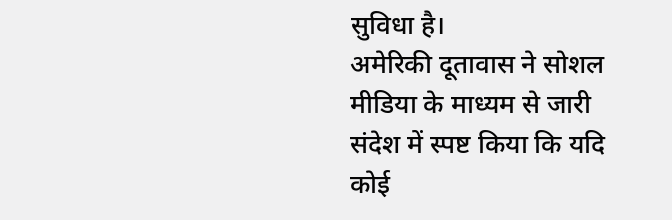सुविधा है।
अमेरिकी दूतावास ने सोशल मीडिया के माध्यम से जारी संदेश में स्पष्ट किया कि यदि कोई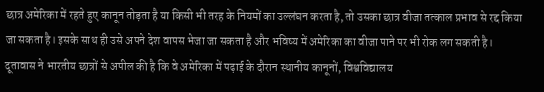छात्र अमेरिका में रहते हुए कानून तोड़ता है या किसी भी तरह के नियमों का उल्लंघन करता है, तो उसका छात्र वीजा तत्काल प्रभाव से रद्द किया जा सकता है। इसके साथ ही उसे अपने देश वापस भेजा जा सकता है और भविष्य में अमेरिका का वीजा पाने पर भी रोक लग सकती है।
दूतावास ने भारतीय छात्रों से अपील की है कि वे अमेरिका में पढ़ाई के दौरान स्थानीय कानूनों, विश्वविद्यालय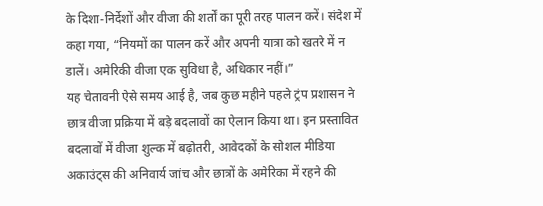के दिशा-निर्देशों और वीजा की शर्तों का पूरी तरह पालन करें। संदेश में कहा गया, “नियमों का पालन करें और अपनी यात्रा को खतरे में न डालें। अमेरिकी वीजा एक सुविधा है, अधिकार नहीं।”
यह चेतावनी ऐसे समय आई है, जब कुछ महीने पहले ट्रंप प्रशासन ने छात्र वीजा प्रक्रिया में बड़े बदलावों का ऐलान किया था। इन प्रस्तावित बदलावों में वीजा शुल्क में बढ़ोतरी, आवेदकों के सोशल मीडिया अकाउंट्स की अनिवार्य जांच और छात्रों के अमेरिका में रहने की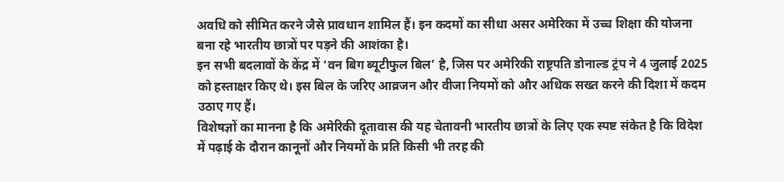अवधि को सीमित करने जैसे प्रावधान शामिल हैं। इन कदमों का सीधा असर अमेरिका में उच्च शिक्षा की योजना बना रहे भारतीय छात्रों पर पड़ने की आशंका है।
इन सभी बदलावों के केंद्र में ‘वन बिग ब्यूटीफुल बिल’ है, जिस पर अमेरिकी राष्ट्रपति डोनाल्ड ट्रंप ने 4 जुलाई 2025 को हस्ताक्षर किए थे। इस बिल के जरिए आव्रजन और वीजा नियमों को और अधिक सख्त करने की दिशा में कदम उठाए गए हैं।
विशेषज्ञों का मानना है कि अमेरिकी दूतावास की यह चेतावनी भारतीय छात्रों के लिए एक स्पष्ट संकेत है कि विदेश में पढ़ाई के दौरान कानूनों और नियमों के प्रति किसी भी तरह की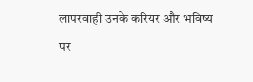लापरवाही उनके करियर और भविष्य पर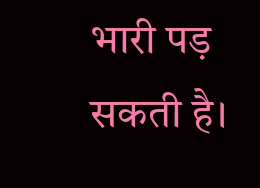भारी पड़ सकती है।